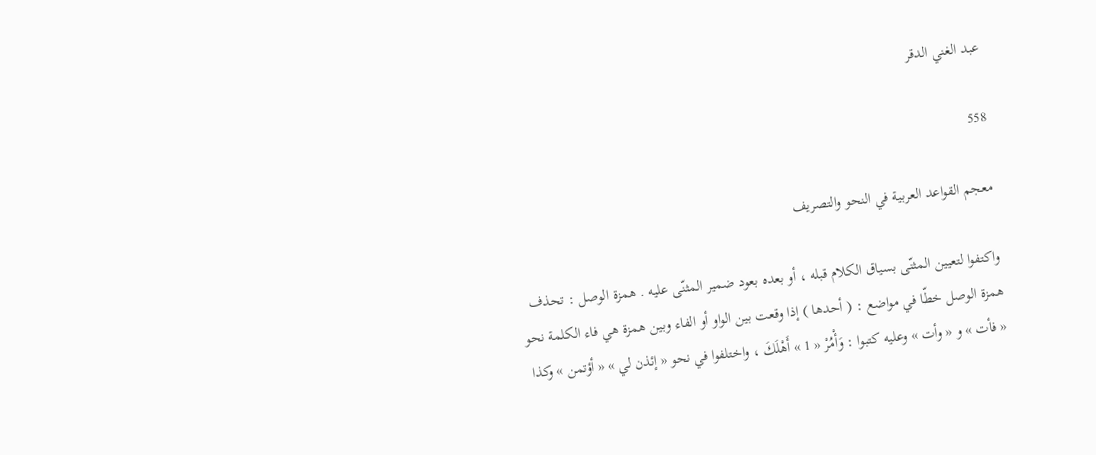عبد الغني الدقر

558

معجم القواعد العربية في النحو والتصريف

واكتفوا لتعيين المثنّى بسياق الكلام قبله ، أو بعده بعود ضمير المثنّى عليه . همزة الوصل : تحذف همزة الوصل خطّا في مواضع : ( أحدها ) إذا وقعت بين الواو أو الفاء وبين همزة هي فاء الكلمة نحو « فأت » و « وأت » وعليه كتبوا : وَأْمُرْ « 1 » أَهْلَكَ ، واختلفوا في نحو « إئذن لي » « أؤتمن » وكذا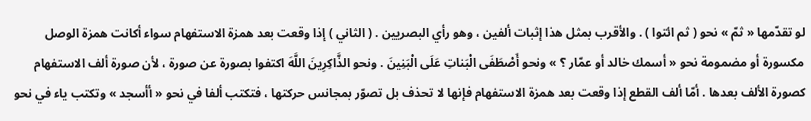لو تقدّمها « ثمّ » نحو ( ثم ائتوا ) . والأقرب بمثل هذا إثبات ألفين ، وهو رأي البصريين . ( الثاني ) إذا وقعت بعد همزة الاستفهام سواء أكانت همزة الوصل مكسورة أو مضمومة نحو « أسمك خالد أو عمّار ؟ » ونحو أَصْطَفَى الْبَناتِ عَلَى الْبَنِينَ . ونحو الذَّاكِرِينَ اللَّهَ اكتفوا بصورة عن صورة ، لأن صورة ألف الاستفهام كصورة الألف بعدها . أمّا ألف القطع إذا وقعت بعد همزة الاستفهام فإنها لا تحذف بل تصوّر بمجانس حركتها ، فتكتب ألفا في نحو « أأسجد » وتكتب ياء في نحو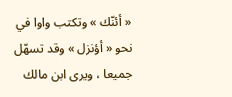« أئنّك » وتكتب واوا في نحو « أؤنزل » وقد تسهّل جميعا ، ويرى ابن مالك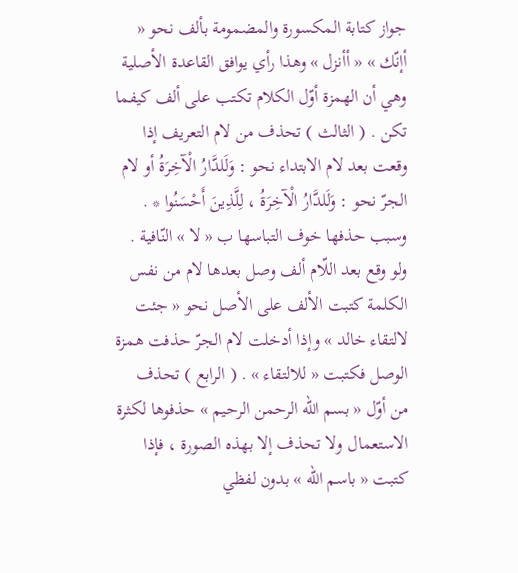جواز كتابة المكسورة والمضمومة بألف نحو « أإنّك » « أأنزل » وهذا رأي يوافق القاعدة الأصلية وهي أن الهمزة أوّل الكلام تكتب على ألف كيفما تكن . ( الثالث ) تحذف من لام التعريف إذا وقعت بعد لام الابتداء نحو : وَلَلدَّارُ الْآخِرَةُ أو لام الجرّ نحو : وَلَلدَّارُ الْآخِرَةُ ، لِلَّذِينَ أَحْسَنُوا * . وسبب حذفها خوف التباسها ب « لا » النّافية . ولو وقع بعد اللّام ألف وصل بعدها لام من نفس الكلمة كتبت الألف على الأصل نحو « جئت لالتقاء خالد » وإذا أدخلت لام الجرّ حذفت همزة الوصل فكتبت « للالتقاء » . ( الرابع ) تحذف من أوّل « بسم اللّه الرحمن الرحيم » حذفوها لكثرة الاستعمال ولا تحذف إلا بهذه الصورة ، فإذا كتبت « باسم اللّه » بدون لفظي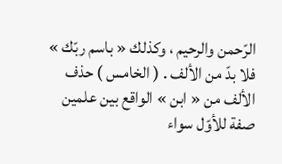الرّحمن والرحيم ، وكذلك « باسم ربّك » فلا بدّ من الألف . ( الخامس ) حذف الألف من « ابن » الواقع بين علمين صفة للأوّل سواء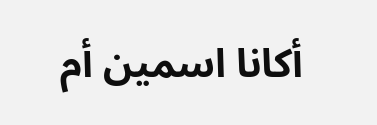أكانا اسمين أم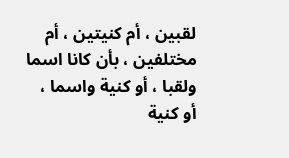لقبين ، أم كنيتين ، أم مختلفين ، بأن كانا اسما ولقبا ، أو كنية واسما ، أو كنية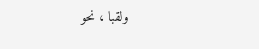ولقبا ، نحو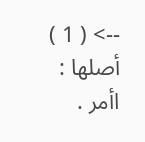--> ( 1 ) أصلها : اأمر .